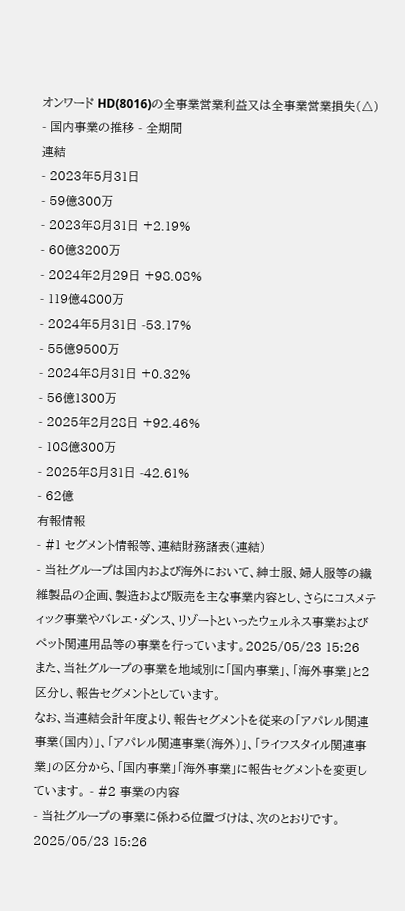オンワード HD(8016)の全事業営業利益又は全事業営業損失(△) - 国内事業の推移 - 全期間
連結
- 2023年5月31日
- 59億300万
- 2023年8月31日 +2.19%
- 60億3200万
- 2024年2月29日 +98.08%
- 119億4800万
- 2024年5月31日 -53.17%
- 55億9500万
- 2024年8月31日 +0.32%
- 56億1300万
- 2025年2月28日 +92.46%
- 108億300万
- 2025年8月31日 -42.61%
- 62億
有報情報
- #1 セグメント情報等、連結財務諸表(連結)
- 当社グループは国内および海外において、紳士服、婦人服等の繊維製品の企画、製造および販売を主な事業内容とし、さらにコスメティック事業やバレエ・ダンス、リゾートといったウェルネス事業およびペット関連用品等の事業を行っています。2025/05/23 15:26
また、当社グループの事業を地域別に「国内事業」、「海外事業」と2区分し、報告セグメントとしています。
なお、当連結会計年度より、報告セグメントを従来の「アパレル関連事業(国内)」、「アパレル関連事業(海外)」、「ライフスタイル関連事業」の区分から、「国内事業」「海外事業」に報告セグメントを変更しています。 - #2 事業の内容
- 当社グループの事業に係わる位置づけは、次のとおりです。2025/05/23 15:26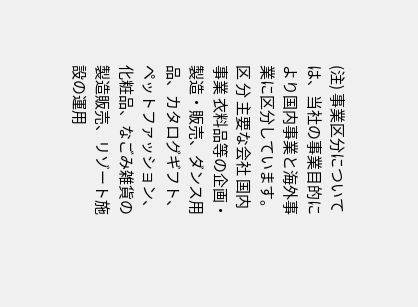(注) 事業区分については、当社の事業目的により国内事業と海外事業に区分しています。区 分 主要な会社 国内事業 衣料品等の企画・製造・販売、ダンス用品、カタログギフト、ペットファッション、化粧品、なごみ雑貨の製造販売、リゾート施設の運用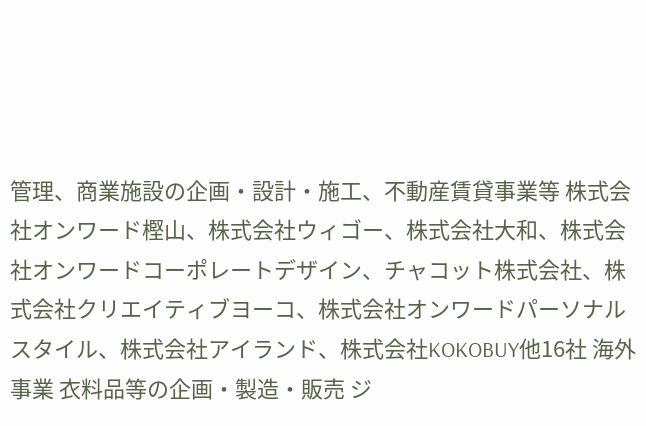管理、商業施設の企画・設計・施工、不動産賃貸事業等 株式会社オンワード樫山、株式会社ウィゴー、株式会社大和、株式会社オンワードコーポレートデザイン、チャコット株式会社、株式会社クリエイティブヨーコ、株式会社オンワードパーソナルスタイル、株式会社アイランド、株式会社KOKOBUY他16社 海外事業 衣料品等の企画・製造・販売 ジ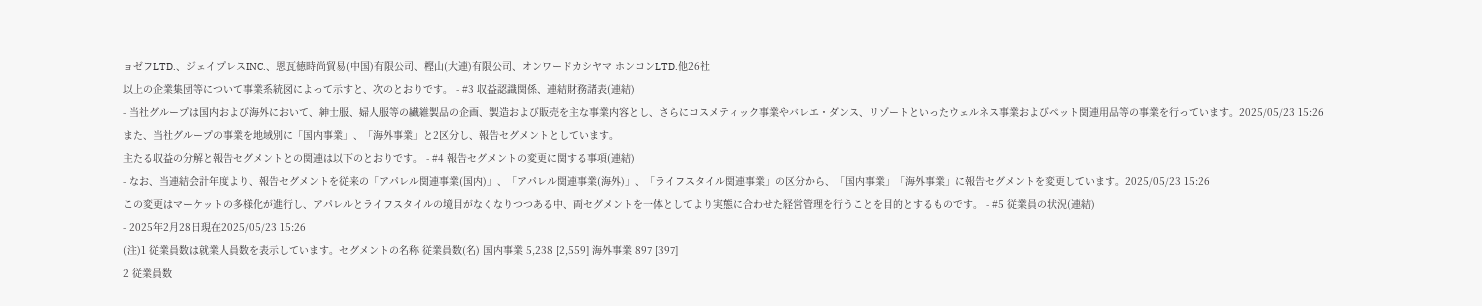ョゼフLTD.、ジェイプレスINC.、恩瓦徳時尚貿易(中国)有限公司、樫山(大連)有限公司、オンワードカシヤマ ホンコンLTD.他26社
以上の企業集団等について事業系統図によって示すと、次のとおりです。 - #3 収益認識関係、連結財務諸表(連結)
- 当社グループは国内および海外において、紳士服、婦人服等の繊維製品の企画、製造および販売を主な事業内容とし、さらにコスメティック事業やバレエ・ダンス、リゾートといったウェルネス事業およびペット関連用品等の事業を行っています。2025/05/23 15:26
また、当社グループの事業を地域別に「国内事業」、「海外事業」と2区分し、報告セグメントとしています。
主たる収益の分解と報告セグメントとの関連は以下のとおりです。 - #4 報告セグメントの変更に関する事項(連結)
- なお、当連結会計年度より、報告セグメントを従来の「アパレル関連事業(国内)」、「アパレル関連事業(海外)」、「ライフスタイル関連事業」の区分から、「国内事業」「海外事業」に報告セグメントを変更しています。2025/05/23 15:26
この変更はマーケットの多様化が進行し、アパレルとライフスタイルの境目がなくなりつつある中、両セグメントを一体としてより実態に合わせた経営管理を行うことを目的とするものです。 - #5 従業員の状況(連結)
- 2025年2月28日現在2025/05/23 15:26
(注)1 従業員数は就業人員数を表示しています。セグメントの名称 従業員数(名) 国内事業 5,238 [2,559] 海外事業 897 [397]
2 従業員数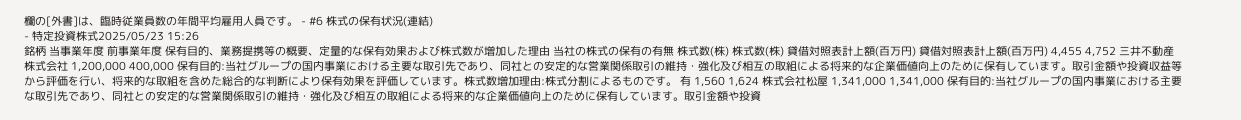欄の[外書]は、臨時従業員数の年間平均雇用人員です。 - #6 株式の保有状況(連結)
- 特定投資株式2025/05/23 15:26
銘柄 当事業年度 前事業年度 保有目的、業務提携等の概要、定量的な保有効果および株式数が増加した理由 当社の株式の保有の有無 株式数(株) 株式数(株) 貸借対照表計上額(百万円) 貸借対照表計上額(百万円) 4,455 4,752 三井不動産株式会社 1,200,000 400,000 保有目的:当社グループの国内事業における主要な取引先であり、同社との安定的な営業関係取引の維持・強化及び相互の取組による将来的な企業価値向上のために保有しています。取引金額や投資収益等から評価を行い、将来的な取組を含めた総合的な判断により保有効果を評価しています。株式数増加理由:株式分割によるものです。 有 1,560 1,624 株式会社松屋 1,341,000 1,341,000 保有目的:当社グループの国内事業における主要な取引先であり、同社との安定的な営業関係取引の維持・強化及び相互の取組による将来的な企業価値向上のために保有しています。取引金額や投資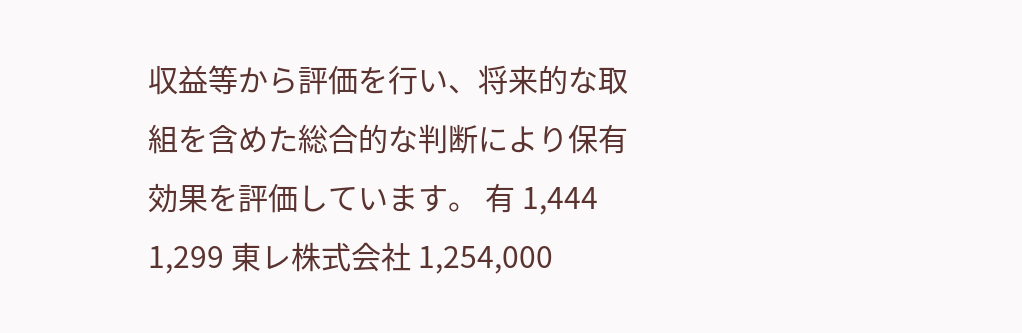収益等から評価を行い、将来的な取組を含めた総合的な判断により保有効果を評価しています。 有 1,444 1,299 東レ株式会社 1,254,000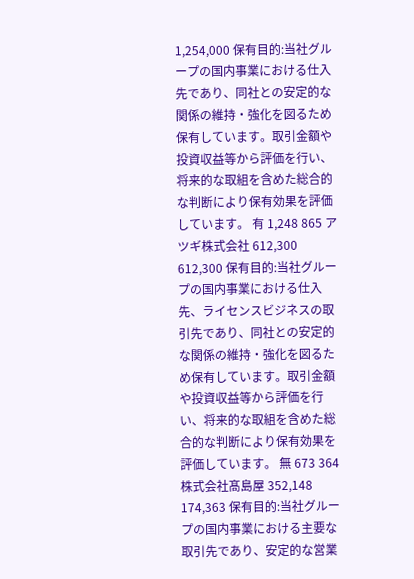1,254,000 保有目的:当社グループの国内事業における仕入先であり、同社との安定的な関係の維持・強化を図るため保有しています。取引金額や投資収益等から評価を行い、将来的な取組を含めた総合的な判断により保有効果を評価しています。 有 1,248 865 アツギ株式会社 612,300 612,300 保有目的:当社グループの国内事業における仕入先、ライセンスビジネスの取引先であり、同社との安定的な関係の維持・強化を図るため保有しています。取引金額や投資収益等から評価を行い、将来的な取組を含めた総合的な判断により保有効果を評価しています。 無 673 364 株式会社髙島屋 352,148 174,363 保有目的:当社グループの国内事業における主要な取引先であり、安定的な営業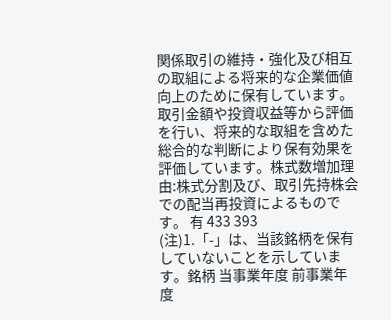関係取引の維持・強化及び相互の取組による将来的な企業価値向上のために保有しています。取引金額や投資収益等から評価を行い、将来的な取組を含めた総合的な判断により保有効果を評価しています。株式数増加理由:株式分割及び、取引先持株会での配当再投資によるものです。 有 433 393
(注)1.「-」は、当該銘柄を保有していないことを示しています。銘柄 当事業年度 前事業年度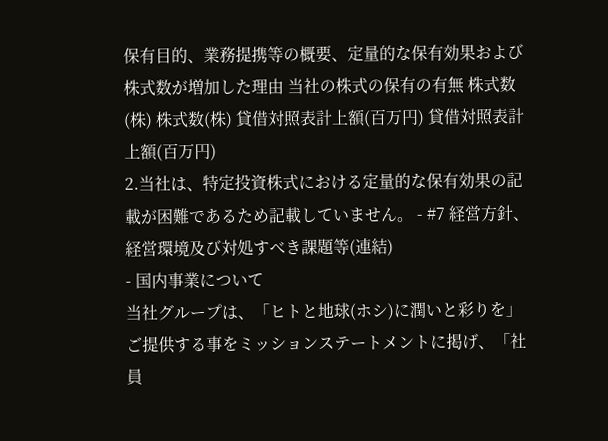保有目的、業務提携等の概要、定量的な保有効果および株式数が増加した理由 当社の株式の保有の有無 株式数(株) 株式数(株) 貸借対照表計上額(百万円) 貸借対照表計上額(百万円)
2.当社は、特定投資株式における定量的な保有効果の記載が困難であるため記載していません。 - #7 経営方針、経営環境及び対処すべき課題等(連結)
- 国内事業について
当社グループは、「ヒトと地球(ホシ)に潤いと彩りを」ご提供する事をミッションステートメントに掲げ、「社員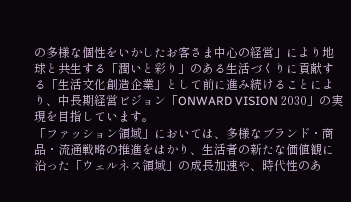の多様な個性をいかしたお客さま中心の経営」により地球と共生する「潤いと彩り」のある生活づくりに貢献する「生活文化創造企業」として前に進み続けることにより、中長期経営ビジョン「ONWARD VISION 2030」の実現を目指しています。
「ファッション領域」においては、多様なブランド・商品・流通戦略の推進をはかり、生活者の新たな価値観に沿った「ウェルネス領域」の成長加速や、時代性のあ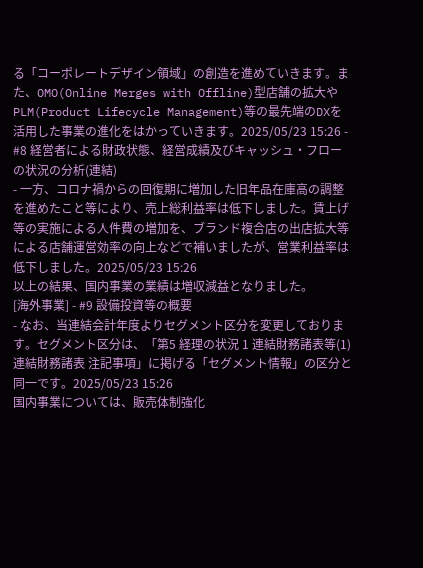る「コーポレートデザイン領域」の創造を進めていきます。また、OMO(Online Merges with Offline)型店舗の拡大やPLM(Product Lifecycle Management)等の最先端のDXを活用した事業の進化をはかっていきます。2025/05/23 15:26 - #8 経営者による財政状態、経営成績及びキャッシュ・フローの状況の分析(連結)
- 一方、コロナ禍からの回復期に増加した旧年品在庫高の調整を進めたこと等により、売上総利益率は低下しました。賃上げ等の実施による人件費の増加を、ブランド複合店の出店拡大等による店舗運営効率の向上などで補いましたが、営業利益率は低下しました。2025/05/23 15:26
以上の結果、国内事業の業績は増収減益となりました。
[海外事業] - #9 設備投資等の概要
- なお、当連結会計年度よりセグメント区分を変更しております。セグメント区分は、「第5 経理の状況 1 連結財務諸表等(1)連結財務諸表 注記事項」に掲げる「セグメント情報」の区分と同一です。2025/05/23 15:26
国内事業については、販売体制強化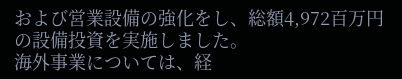および営業設備の強化をし、総額4,972百万円の設備投資を実施しました。
海外事業については、経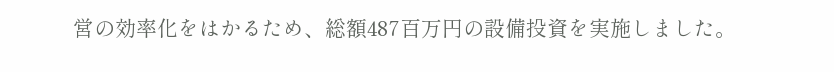営の効率化をはかるため、総額487百万円の設備投資を実施しました。